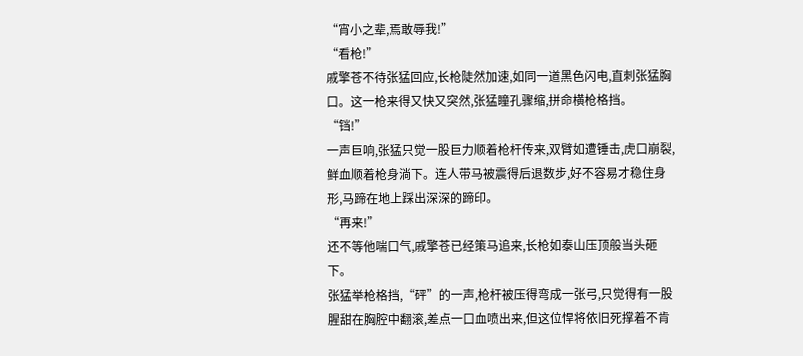“宵小之辈,焉敢辱我!”
“看枪!”
戚擎苍不待张猛回应,长枪陡然加速,如同一道黑色闪电,直刺张猛胸口。这一枪来得又快又突然,张猛瞳孔骤缩,拼命横枪格挡。
“铛!”
一声巨响,张猛只觉一股巨力顺着枪杆传来,双臂如遭锤击,虎口崩裂,鲜血顺着枪身淌下。连人带马被震得后退数步,好不容易才稳住身形,马蹄在地上踩出深深的蹄印。
“再来!”
还不等他喘口气,戚擎苍已经策马追来,长枪如泰山压顶般当头砸下。
张猛举枪格挡,“砰”的一声,枪杆被压得弯成一张弓,只觉得有一股腥甜在胸腔中翻滚,差点一口血喷出来,但这位悍将依旧死撑着不肯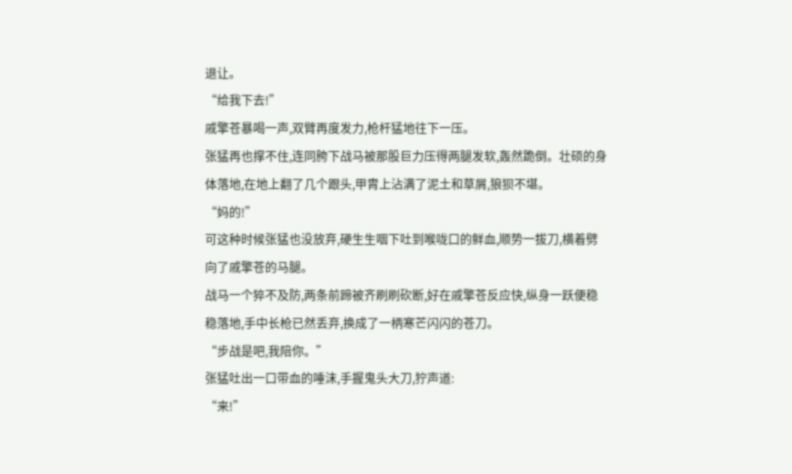退让。
“给我下去!”
戚擎苍暴喝一声,双臂再度发力,枪杆猛地往下一压。
张猛再也撑不住,连同胯下战马被那股巨力压得两腿发软,轰然跪倒。壮硕的身体落地,在地上翻了几个跟头,甲胄上沾满了泥土和草屑,狼狈不堪。
“妈的!”
可这种时候张猛也没放弃,硬生生咽下吐到喉咙口的鲜血,顺势一拔刀,横着劈向了戚擎苍的马腿。
战马一个猝不及防,两条前蹄被齐刷刷砍断,好在戚擎苍反应快,纵身一跃便稳稳落地,手中长枪已然丢弃,换成了一柄寒芒闪闪的苍刀。
“步战是吧,我陪你。”
张猛吐出一口带血的唾沫,手握鬼头大刀,狞声道:
“来!”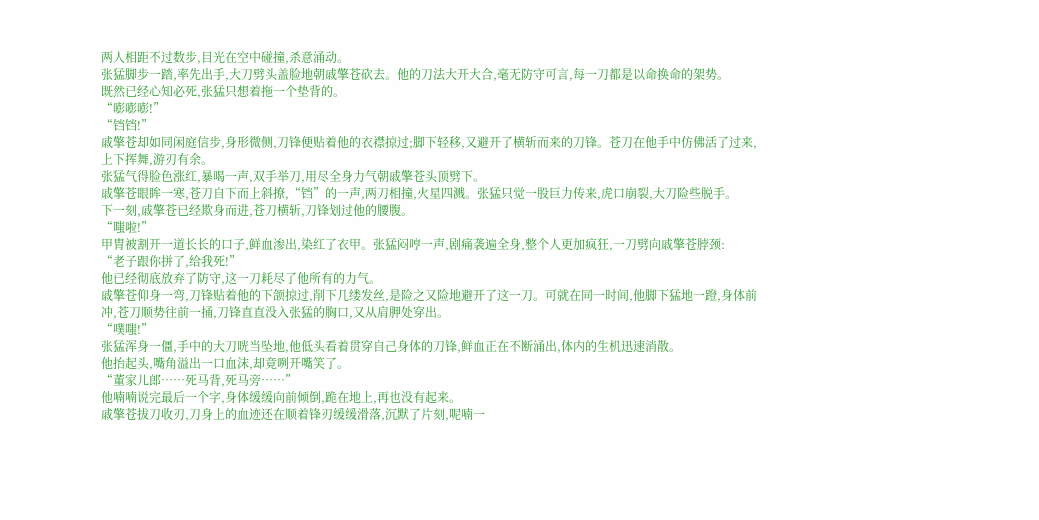两人相距不过数步,目光在空中碰撞,杀意涌动。
张猛脚步一踏,率先出手,大刀劈头盖脸地朝戚擎苍砍去。他的刀法大开大合,毫无防守可言,每一刀都是以命换命的架势。
既然已经心知必死,张猛只想着拖一个垫背的。
“嘭嘭嘭!”
“铛铛!”
戚擎苍却如同闲庭信步,身形微侧,刀锋便贴着他的衣襟掠过;脚下轻移,又避开了横斩而来的刀锋。苍刀在他手中仿佛活了过来,上下挥舞,游刃有余。
张猛气得脸色涨红,暴喝一声,双手举刀,用尽全身力气朝戚擎苍头顶劈下。
戚擎苍眼眸一寒,苍刀自下而上斜撩,“铛”的一声,两刀相撞,火星四溅。张猛只觉一股巨力传来,虎口崩裂,大刀险些脱手。
下一刻,戚擎苍已经欺身而进,苍刀横斩,刀锋划过他的腰腹。
“嗤啦!”
甲胄被割开一道长长的口子,鲜血渗出,染红了衣甲。张猛闷哼一声,剧痛袭遍全身,整个人更加疯狂,一刀劈向戚擎苍脖颈:
“老子跟你拼了,给我死!”
他已经彻底放弃了防守,这一刀耗尽了他所有的力气。
戚擎苍仰身一弯,刀锋贴着他的下颌掠过,削下几缕发丝,是险之又险地避开了这一刀。可就在同一时间,他脚下猛地一蹬,身体前冲,苍刀顺势往前一捅,刀锋直直没入张猛的胸口,又从肩胛处穿出。
“噗嗤!”
张猛浑身一僵,手中的大刀咣当坠地,他低头看着贯穿自己身体的刀锋,鲜血正在不断涌出,体内的生机迅速消散。
他抬起头,嘴角溢出一口血沫,却竟咧开嘴笑了。
“董家儿郎……死马背,死马旁……”
他喃喃说完最后一个字,身体缓缓向前倾倒,跪在地上,再也没有起来。
戚擎苍拔刀收刃,刀身上的血迹还在顺着锋刃缓缓滑落,沉默了片刻,呢喃一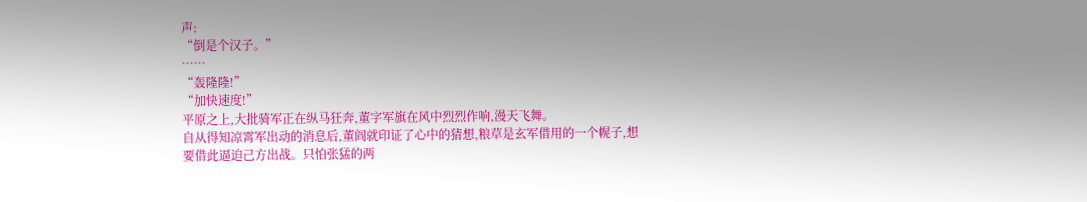声:
“倒是个汉子。”
……
“轰隆隆!”
“加快速度!”
平原之上,大批骑军正在纵马狂奔,董字军旗在风中烈烈作响,漫天飞舞。
自从得知凉霄军出动的消息后,董阎就印证了心中的猜想,粮草是玄军借用的一个幌子,想要借此逼迫己方出战。只怕张猛的两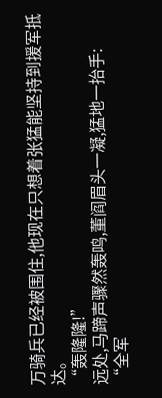万骑兵已经被围住,他现在只想着张猛能坚持到援军抵达。
“轰隆隆!”
远处,马蹄声骤然轰鸣,董阎眉头一凝,猛地一抬手:
“全军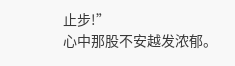止步!”
心中那股不安越发浓郁。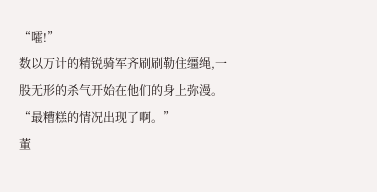“嚯!”
数以万计的精锐骑军齐刷刷勒住缰绳,一股无形的杀气开始在他们的身上弥漫。
“最糟糕的情况出现了啊。”
董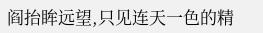阎抬眸远望,只见连天一色的精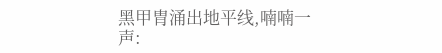黑甲胄涌出地平线,喃喃一声: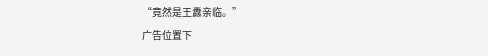“竟然是王纛亲临。”
广告位置下